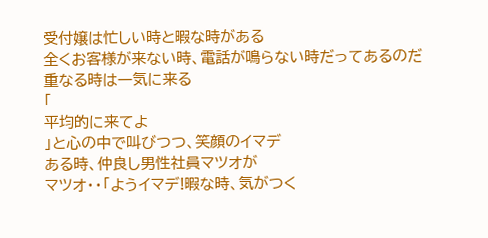受付嬢は忙しい時と暇な時がある
全くお客様が来ない時、電話が鳴らない時だってあるのだ
重なる時は一気に来る
「
平均的に来てよ
」と心の中で叫びつつ、笑顔のイマデ
ある時、仲良し男性社員マツオが
マツオ・・「ようイマデ!暇な時、気がつく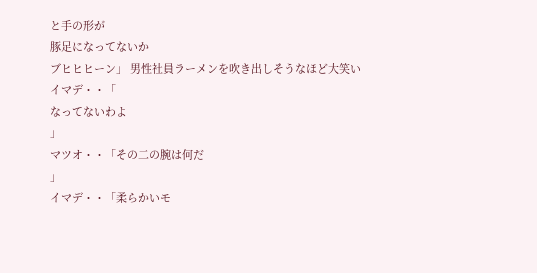と手の形が
豚足になってないか
ブヒヒヒーン」 男性社員ラーメンを吹き出しそうなほど大笑い
イマデ・・「
なってないわよ
」
マツオ・・「その二の腕は何だ
」
イマデ・・「柔らかいモ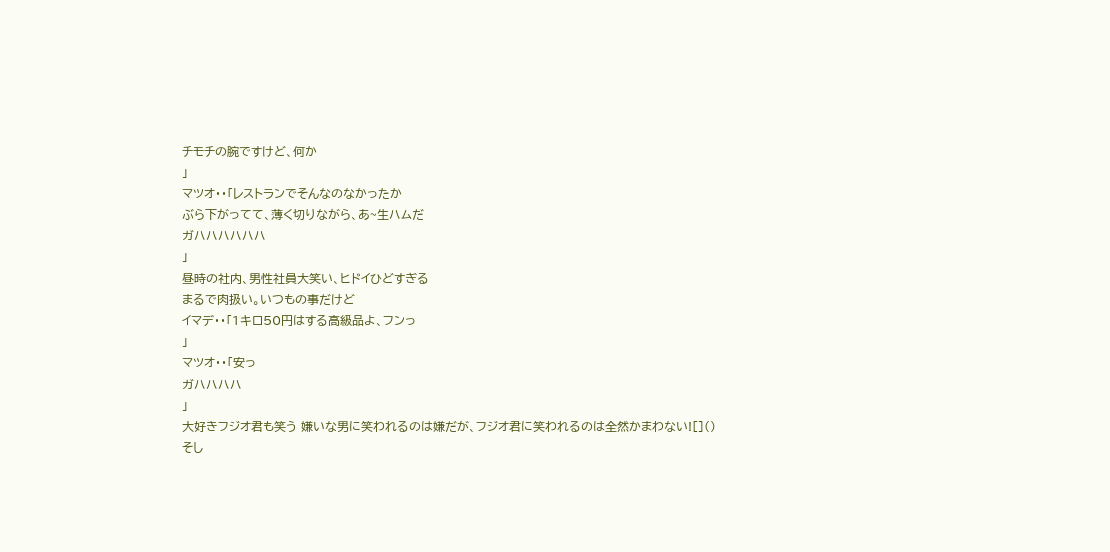チモチの腕ですけど、何か
」
マツオ・・「レストランでそんなのなかったか
ぶら下がってて、薄く切りながら、あ~生ハムだ
ガハハハハハハ
」
昼時の社内、男性社員大笑い、ヒドイひどすぎる
まるで肉扱い。いつもの事だけど
イマデ・・「1キロ50円はする高級品よ、フンっ
」
マツオ・・「安っ
ガハハハハ
」
大好きフジオ君も笑う 嫌いな男に笑われるのは嫌だが、フジオ君に笑われるのは全然かまわない![]()
そし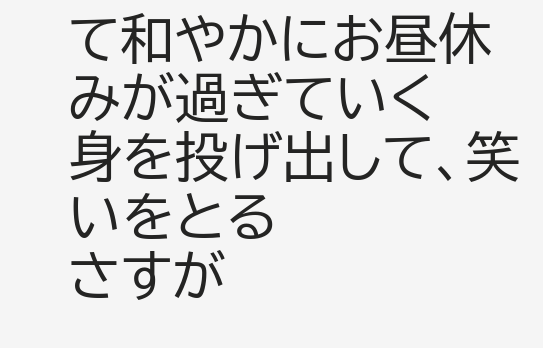て和やかにお昼休みが過ぎていく
身を投げ出して、笑いをとる
さすが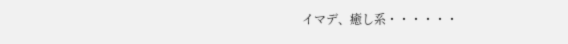イマデ、癒し系・・・・・・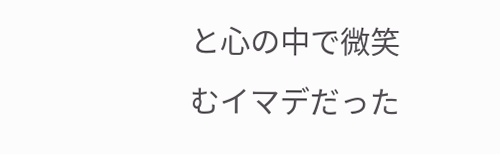と心の中で微笑むイマデだった